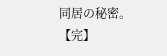同居の秘密。【完】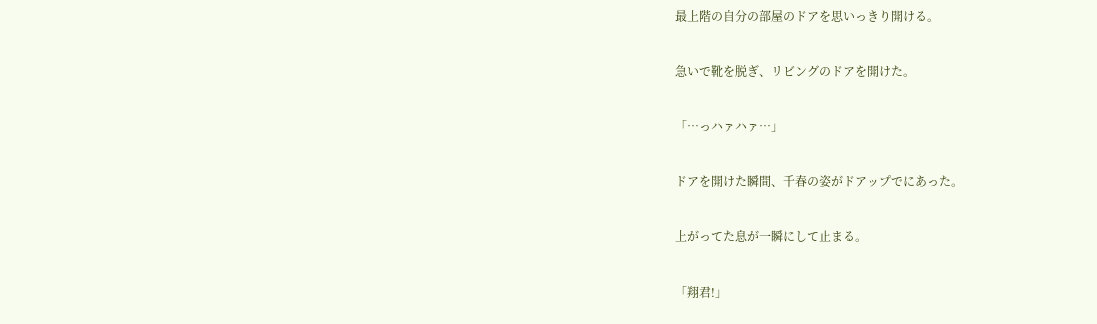最上階の自分の部屋のドアを思いっきり開ける。


急いで靴を脱ぎ、リビングのドアを開けた。


「…っハァハァ…」


ドアを開けた瞬間、千春の姿がドアップでにあった。


上がってた息が一瞬にして止まる。


「翔君!」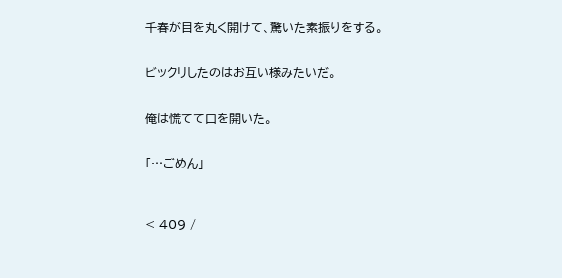千春が目を丸く開けて、驚いた素振りをする。


ビックリしたのはお互い様みたいだ。


俺は慌てて口を開いた。


「…ごめん」



< 409 /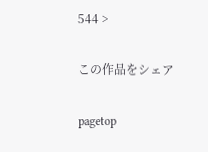544 >

この作品をシェア

pagetop